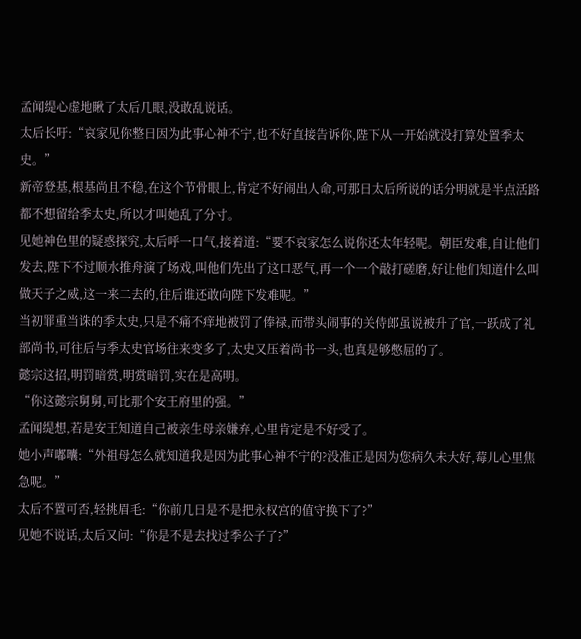孟闻缇心虚地瞅了太后几眼,没敢乱说话。
太后长吁:“哀家见你整日因为此事心神不宁,也不好直接告诉你,陛下从一开始就没打算处置季太史。”
新帝登基,根基尚且不稳,在这个节骨眼上,肯定不好闹出人命,可那日太后所说的话分明就是半点活路都不想留给季太史,所以才叫她乱了分寸。
见她神色里的疑惑探究,太后呼一口气,接着道:“要不哀家怎么说你还太年轻呢。朝臣发难,自让他们发去,陛下不过顺水推舟演了场戏,叫他们先出了这口恶气,再一个一个敲打磋磨,好让他们知道什么叫做天子之威,这一来二去的,往后谁还敢向陛下发难呢。”
当初罪重当诛的季太史,只是不痛不痒地被罚了俸禄,而带头闹事的关侍郎虽说被升了官,一跃成了礼部尚书,可往后与季太史官场往来变多了,太史又压着尚书一头,也真是够憋屈的了。
懿宗这招,明罚暗赏,明赏暗罚,实在是高明。
“你这懿宗舅舅,可比那个安王府里的强。”
孟闻缇想,若是安王知道自己被亲生母亲嫌弃,心里肯定是不好受了。
她小声嘟囔:“外祖母怎么就知道我是因为此事心神不宁的?没准正是因为您病久未大好,莓儿心里焦急呢。”
太后不置可否,轻挑眉毛:“你前几日是不是把永权宫的值守换下了?”
见她不说话,太后又问:“你是不是去找过季公子了?”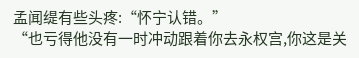孟闻缇有些头疼:“怀宁认错。”
“也亏得他没有一时冲动跟着你去永权宫,你这是关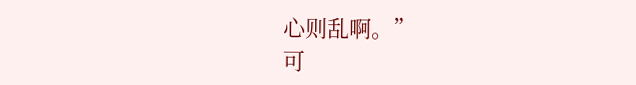心则乱啊。”
可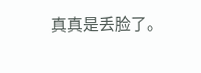真真是丢脸了。